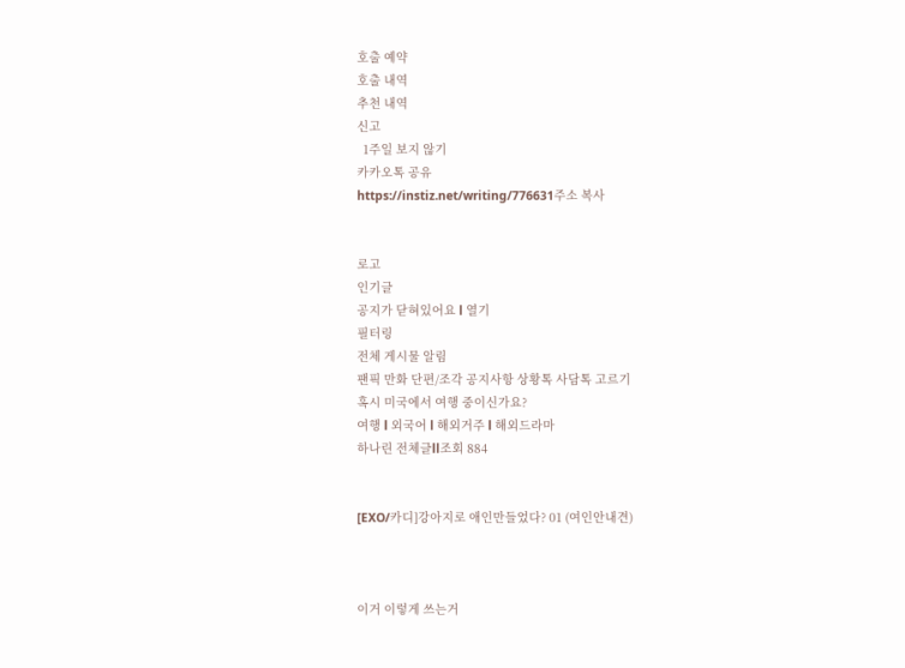호출 예약
호출 내역
추천 내역
신고
  1주일 보지 않기
카카오톡 공유
https://instiz.net/writing/776631주소 복사


로고
인기글
공지가 닫혀있어요 l 열기
필터링
전체 게시물 알림
팬픽 만화 단편/조각 공지사항 상황톡 사담톡 고르기
혹시 미국에서 여행 중이신가요?
여행 l 외국어 l 해외거주 l 해외드라마
하나린 전체글ll조회 884


[EXO/카디]강아지로 애인만들었다? 01 (여인안내견)



이거 이렇게 쓰는거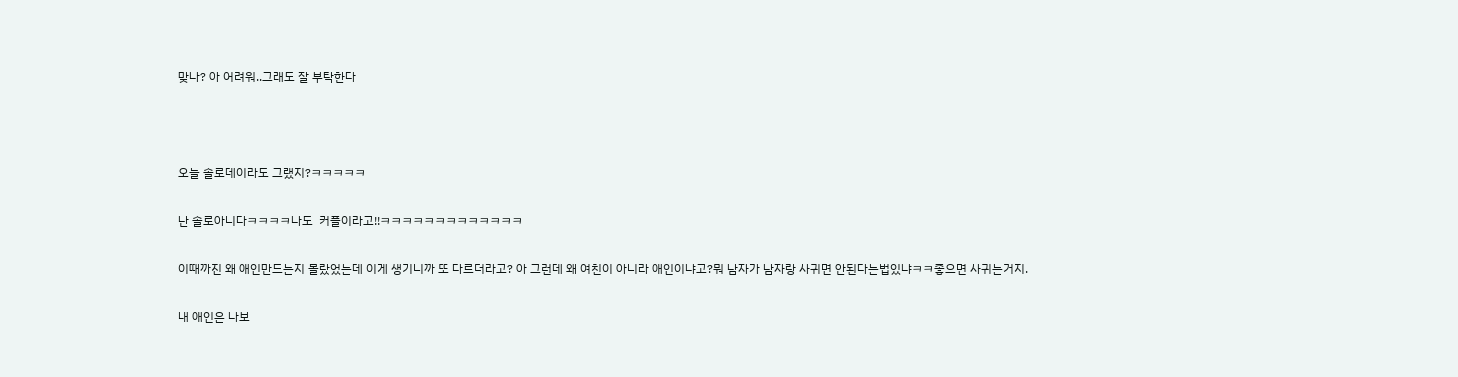맞나? 아 어려워..그래도 잘 부탁한다



오늘 솔로데이라도 그랬지?ㅋㅋㅋㅋㅋ

난 솔로아니다ㅋㅋㅋㅋ나도  커플이라고!!ㅋㅋㅋㅋㅋㅋㅋㅋㅋㅋㅋㅋㅋ

이때까진 왜 애인만드는지 몰랐었는데 이게 생기니까 또 다르더라고? 아 그런데 왜 여친이 아니라 애인이냐고?뭐 남자가 남자랑 사귀면 안된다는법있냐ㅋㅋ좋으면 사귀는거지.

내 애인은 나보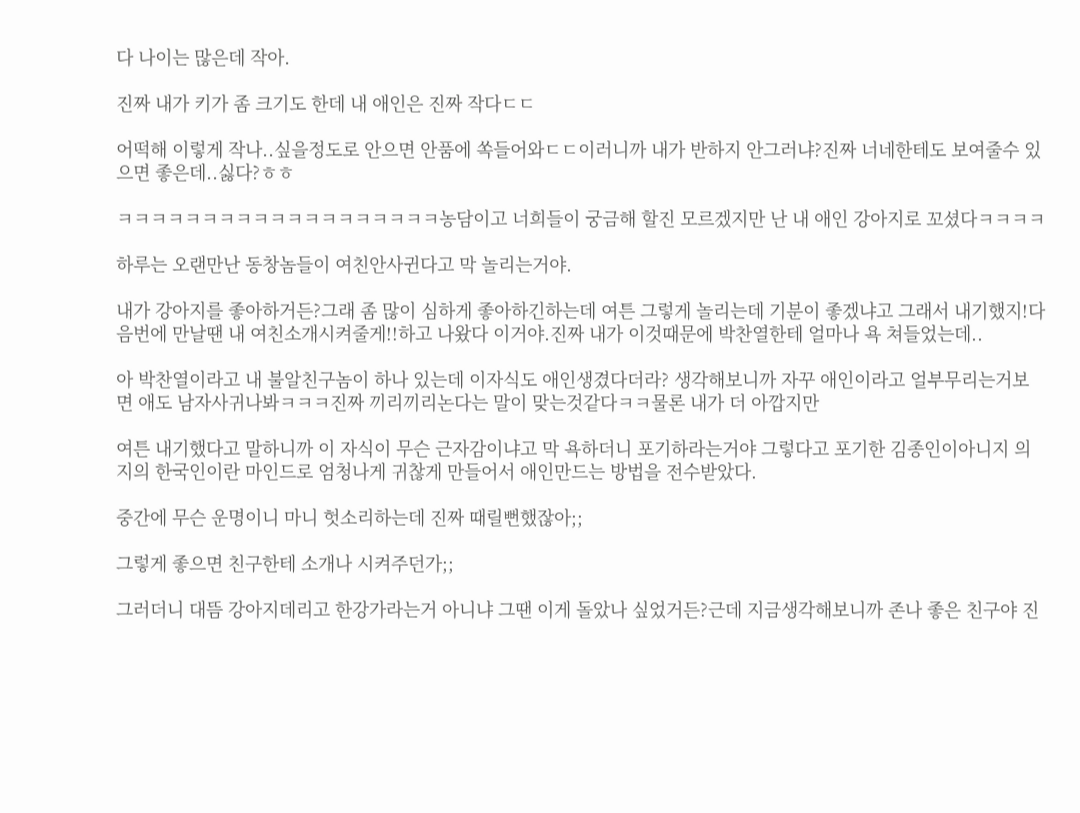다 나이는 많은데 작아.

진짜 내가 키가 좀 크기도 한데 내 애인은 진짜 작다ㄷㄷ

어떡해 이렇게 작나..싶을정도로 안으면 안품에 쏙들어와ㄷㄷ이러니까 내가 반하지 안그러냐?진짜 너네한테도 보여줄수 있으면 좋은데..싫다?ㅎㅎ

ㅋㅋㅋㅋㅋㅋㅋㅋㅋㅋㅋㅋㅋㅋㅋㅋㅋㅋㅋ농담이고 너희들이 궁금해 할진 모르겠지만 난 내 애인 강아지로 꼬셨다ㅋㅋㅋㅋ

하루는 오랜만난 동창놈들이 여친안사귄다고 막 놀리는거야.

내가 강아지를 좋아하거든?그래 좀 많이 심하게 좋아하긴하는데 여튼 그렇게 놀리는데 기분이 좋겠냐고 그래서 내기했지!다음번에 만날땐 내 여친소개시켜줄게!!하고 나왔다 이거야.진짜 내가 이것때문에 박찬열한테 얼마나 욕 쳐들었는데..

아 박찬열이라고 내 불알친구놈이 하나 있는데 이자식도 애인생겼다더라? 생각해보니까 자꾸 애인이라고 얼부무리는거보면 애도 남자사귀나봐ㅋㅋㅋ진짜 끼리끼리논다는 말이 맞는것같다ㅋㅋ물론 내가 더 아깝지만

여튼 내기했다고 말하니까 이 자식이 무슨 근자감이냐고 막 욕하더니 포기하라는거야 그렇다고 포기한 김종인이아니지 의지의 한국인이란 마인드로 엄청나게 귀찮게 만들어서 애인만드는 방법을 전수받았다.

중간에 무슨 운명이니 마니 헛소리하는데 진짜 때릴뻔했잖아;;

그렇게 좋으면 친구한테 소개나 시켜주던가;;

그러더니 대뜸 강아지데리고 한강가라는거 아니냐 그땐 이게 돌았나 싶었거든?근데 지금생각해보니까 존나 좋은 친구야 진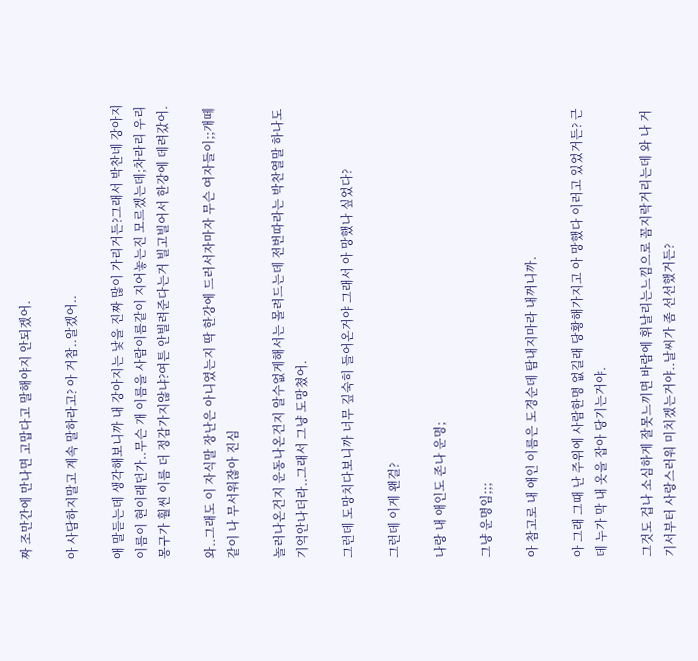짜 조만간에 만나면 고맙다고 말해야지 안되겠어.

아 사담하지말고 계속 말하라고? 아 거참..알겠어..

애 말듣는데 생각해보니까 내 강아지는 낯을 진짜 많이 가리거든?그래서 박찬네 강아지 이름이 현이래던가..무슨 개 이름을 사람이름같이 지어놓는진 모르겠는데;차라리 우리 몽구가 훨씬 이름 더 정감가지않냐?여튼 안빌려준다는거 빌고빌어서 한강에 데려갔어.

와..그래도 이 자식말 장난은 아니였는지 딱 한강에 드러서자마자 무슨 여자들이;;개떼같이 나 무서워잖아 진심

놀러나온건지 운동나온건지 알수없게해서는 몰려드는데 전번따라는 박찬열말 하나도 기억안나더라..그래서 그냥 도망쳤어.

그런데 도망치다보니까 너무 깊숙히 들어온거야 그래서 아 망했나 싶었다?

그런데 이게 왠걸?

나랑 내 애인도 존나 운명;

그냥 운명임;;;

아 참고로 내 애인 이름은 도경순데 탐내지마라 내꺼니까.

아 그래 그때 난 주위에 사람한명 없길래 당황해가지고 아 망했다 이러고 있었거든? 근데 누가 막 내 옷을 잡아 당기는거야.

그것도 겁나 소심하게 잘못느끼면 바람에 휘날리는느낌으로 꼼지락거리는데 와 나 거기서부터 사랑스러워 미치겠는거야..날씨가 좀 선선했거든?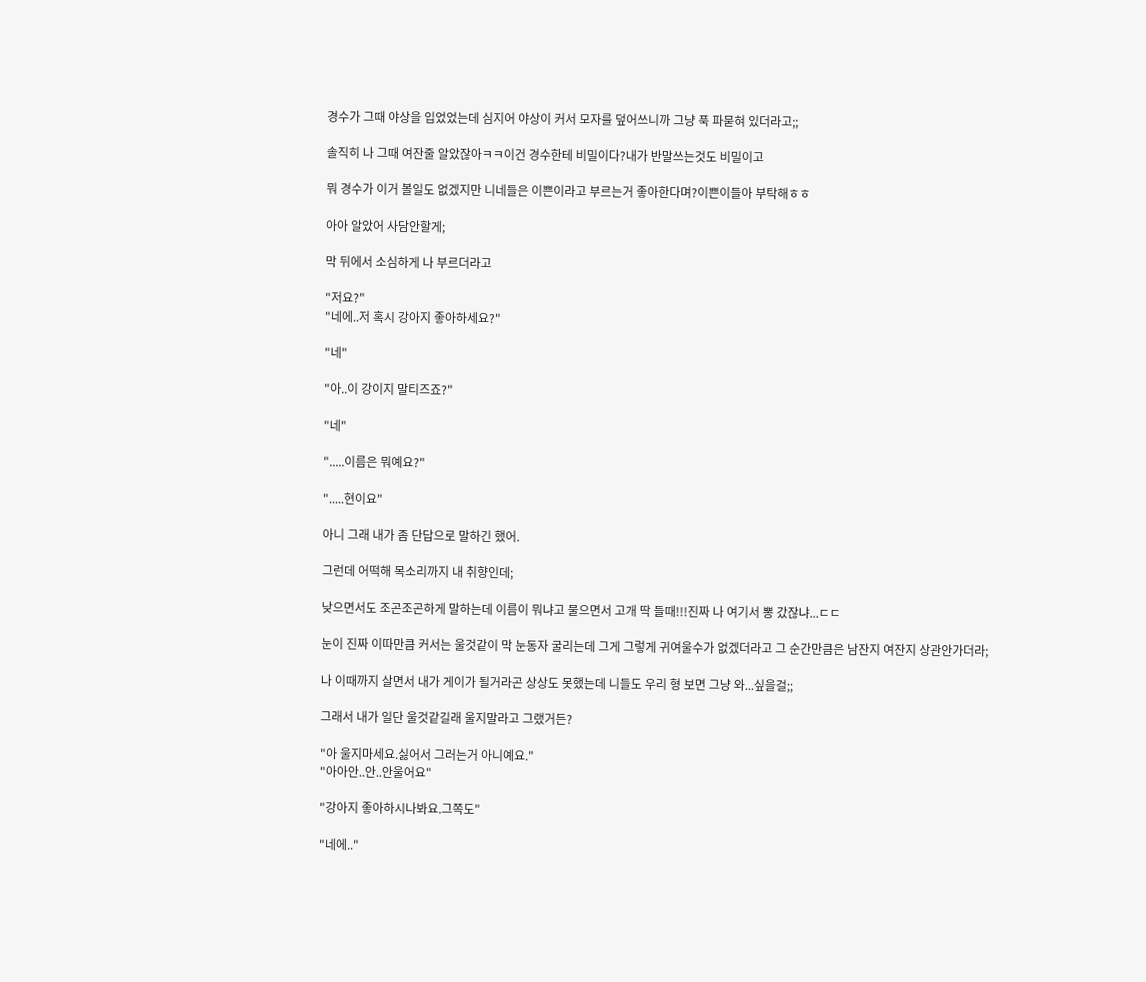경수가 그때 야상을 입었었는데 심지어 야상이 커서 모자를 덮어쓰니까 그냥 푹 파묻혀 있더라고;;

솔직히 나 그때 여잔줄 알았잖아ㅋㅋ이건 경수한테 비밀이다?내가 반말쓰는것도 비밀이고

뭐 경수가 이거 볼일도 없겠지만 니네들은 이쁜이라고 부르는거 좋아한다며?이쁜이들아 부탁해ㅎㅎ

아아 알았어 사담안할게;

막 뒤에서 소심하게 나 부르더라고

"저요?"
"네에..저 혹시 강아지 좋아하세요?"

"네"

"아..이 강이지 말티즈죠?"

"네"

".....이름은 뭐예요?"

".....현이요"

아니 그래 내가 좀 단답으로 말하긴 했어.

그런데 어떡해 목소리까지 내 취향인데;

낮으면서도 조곤조곤하게 말하는데 이름이 뭐냐고 물으면서 고개 딱 들때!!!진짜 나 여기서 뽕 갔잖냐...ㄷㄷ

눈이 진짜 이따만큼 커서는 울것같이 막 눈동자 굴리는데 그게 그렇게 귀여울수가 없겠더라고 그 순간만큼은 남잔지 여잔지 상관안가더라;

나 이때까지 살면서 내가 게이가 될거라곤 상상도 못했는데 니들도 우리 형 보면 그냥 와...싶을걸;;

그래서 내가 일단 울것같길래 울지말라고 그랬거든?

"아 울지마세요.싫어서 그러는거 아니예요."
"아아안..안..안울어요"

"강아지 좋아하시나봐요.그쪽도"

"네에.."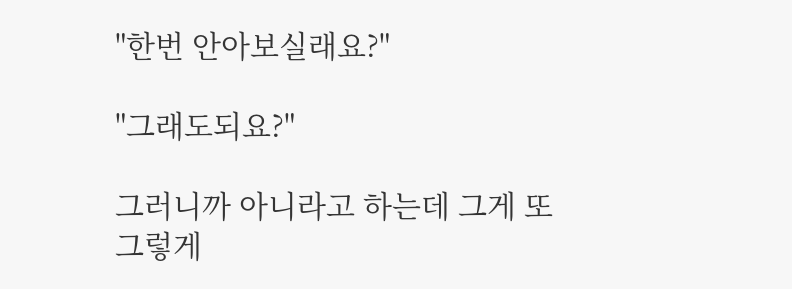"한번 안아보실래요?"

"그래도되요?"

그러니까 아니라고 하는데 그게 또 그렇게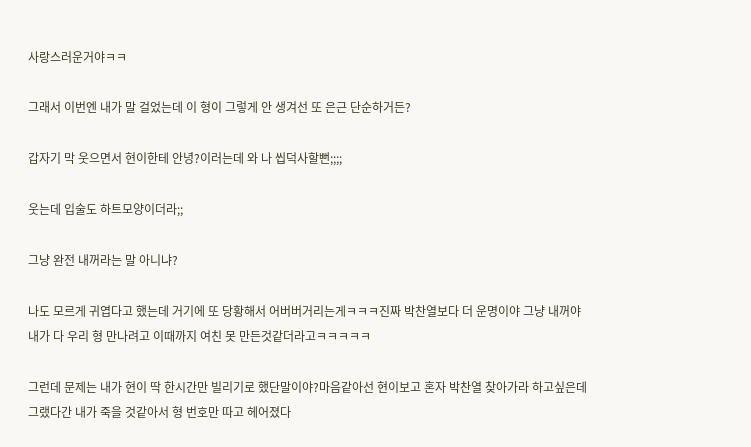사랑스러운거야ㅋㅋ

그래서 이번엔 내가 말 걸었는데 이 형이 그렇게 안 생겨선 또 은근 단순하거든?

갑자기 막 웃으면서 현이한테 안녕?이러는데 와 나 씹덕사할뻔;;;;

웃는데 입술도 하트모양이더라;;

그냥 완전 내꺼라는 말 아니냐?

나도 모르게 귀엽다고 했는데 거기에 또 당황해서 어버버거리는게ㅋㅋㅋ진짜 박찬열보다 더 운명이야 그냥 내꺼야 내가 다 우리 형 만나려고 이때까지 여친 못 만든것같더라고ㅋㅋㅋㅋㅋ

그런데 문제는 내가 현이 딱 한시간만 빌리기로 했단말이야?마음같아선 현이보고 혼자 박찬열 찾아가라 하고싶은데 그랬다간 내가 죽을 것같아서 형 번호만 따고 헤어졌다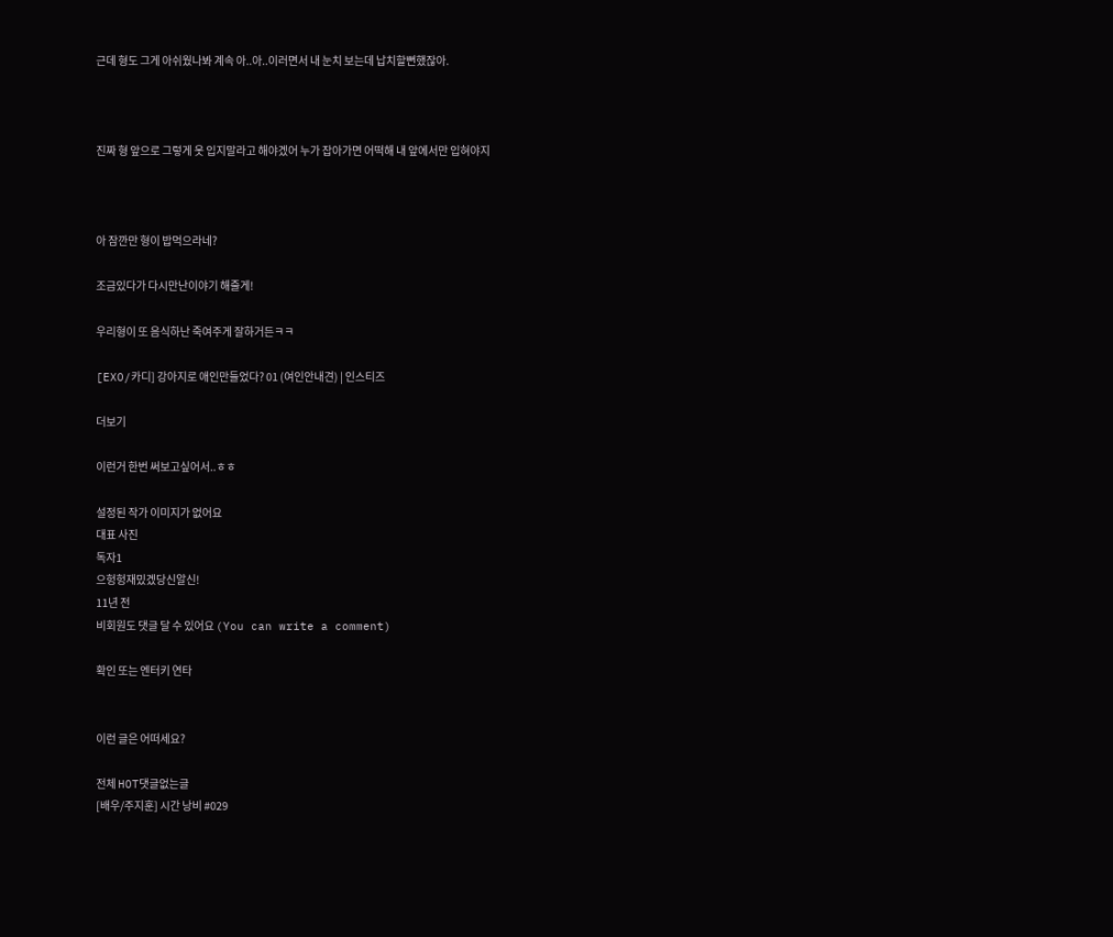근데 형도 그게 아쉬웠나봐 계속 아..아..이러면서 내 눈치 보는데 납치할뻔했잖아.



진짜 형 앞으로 그렇게 옷 입지말라고 해야겠어 누가 잡아가면 어떡해 내 앞에서만 입혀야지



아 잠깐만 형이 밥먹으라네?

조금있다가 다시만난이야기 해줄게!

우리형이 또 음식하난 죽여주게 잘하거든ㅋㅋ

[EXO/카디] 강아지로 애인만들었다? 01 (여인안내견) | 인스티즈

더보기

이런거 한번 써보고싶어서..ㅎㅎ

설정된 작가 이미지가 없어요
대표 사진
독자1
으헝헝재밌겠당신알신!
11년 전
비회원도 댓글 달 수 있어요 (You can write a comment)

확인 또는 엔터키 연타


이런 글은 어떠세요?

전체 HOT댓글없는글
[배우/주지훈] 시간 낭비 #029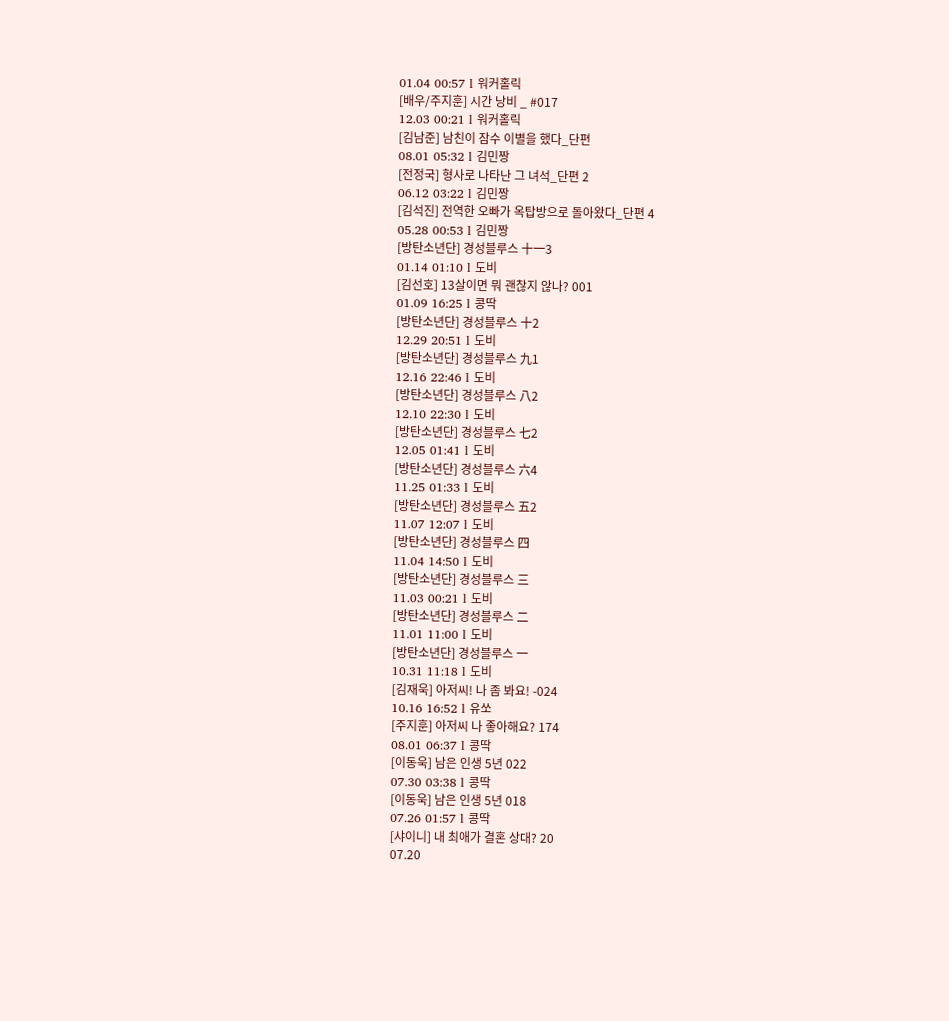01.04 00:57 l 워커홀릭
[배우/주지훈] 시간 낭비 _ #017
12.03 00:21 l 워커홀릭
[김남준] 남친이 잠수 이별을 했다_단편
08.01 05:32 l 김민짱
[전정국] 형사로 나타난 그 녀석_단편 2
06.12 03:22 l 김민짱
[김석진] 전역한 오빠가 옥탑방으로 돌아왔다_단편 4
05.28 00:53 l 김민짱
[방탄소년단] 경성블루스 十一3
01.14 01:10 l 도비
[김선호] 13살이면 뭐 괜찮지 않나? 001
01.09 16:25 l 콩딱
[방탄소년단] 경성블루스 十2
12.29 20:51 l 도비
[방탄소년단] 경성블루스 九1
12.16 22:46 l 도비
[방탄소년단] 경성블루스 八2
12.10 22:30 l 도비
[방탄소년단] 경성블루스 七2
12.05 01:41 l 도비
[방탄소년단] 경성블루스 六4
11.25 01:33 l 도비
[방탄소년단] 경성블루스 五2
11.07 12:07 l 도비
[방탄소년단] 경성블루스 四
11.04 14:50 l 도비
[방탄소년단] 경성블루스 三
11.03 00:21 l 도비
[방탄소년단] 경성블루스 二
11.01 11:00 l 도비
[방탄소년단] 경성블루스 一
10.31 11:18 l 도비
[김재욱] 아저씨! 나 좀 봐요! -024
10.16 16:52 l 유쏘
[주지훈] 아저씨 나 좋아해요? 174
08.01 06:37 l 콩딱
[이동욱] 남은 인생 5년 022
07.30 03:38 l 콩딱
[이동욱] 남은 인생 5년 018
07.26 01:57 l 콩딱
[샤이니] 내 최애가 결혼 상대? 20
07.20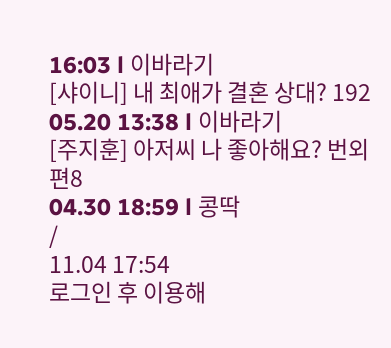16:03 l 이바라기
[샤이니] 내 최애가 결혼 상대? 192
05.20 13:38 l 이바라기
[주지훈] 아저씨 나 좋아해요? 번외편8
04.30 18:59 l 콩딱
/
11.04 17:54
로그인 후 이용해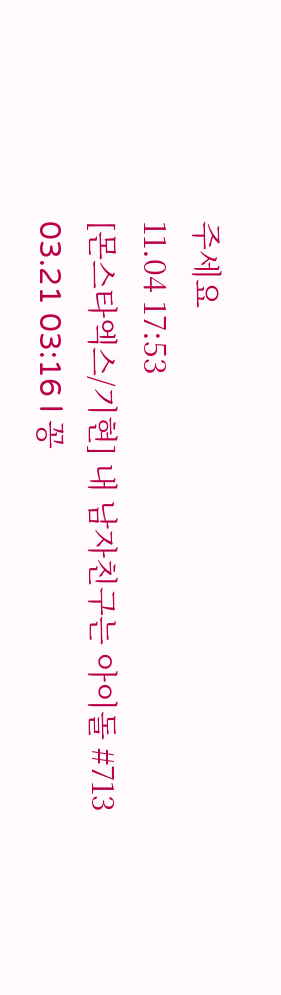주세요
11.04 17:53
[몬스타엑스/기현] 내 남자친구는 아이돌 #713
03.21 03:16 l 꽁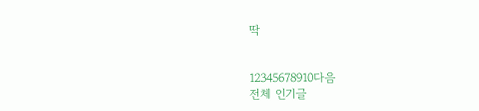딱


12345678910다음
전체 인기글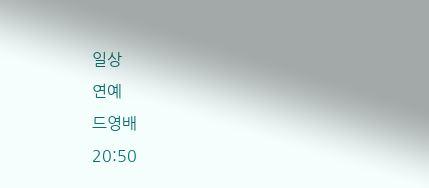일상
연예
드영배
20:50